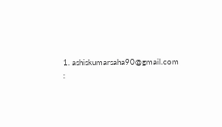1. ashiskumarsaha90@gmail.com :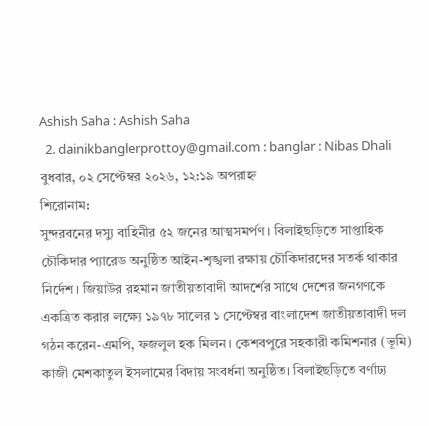Ashish Saha : Ashish Saha
  2. dainikbanglerprottoy@gmail.com : banglar : Nibas Dhali
বুধবার, ০২ সেপ্টেম্বর ২০২৬, ১২:১৯ অপরাহ্ন
শিরোনাম:
সুন্দরবনের দস্যু বাহিনীর ৫২ জনের আত্মসমর্পণ। বিলাইছড়িতে সাপ্তাহিক চৌকিদার প্যারেড অনুষ্ঠিত আইন-শৃঙ্খলা রক্ষায় চৌকিদারদের সতর্ক থাকার নির্দেশ। জিয়াউর রহমান জাতীয়তাবাদী আদর্শের সাথে দেশের জনগণকে একত্রিত করার লক্ষ্যে ১৯৭৮ সালের ১ সেপ্টেম্বর বাংলাদেশ জাতীয়তাবাদী দল গঠন করেন-এমপি, ফজলুল হক মিলন। কেশবপুরে সহকারী কমিশনার (ভূমি) কাজী মেশকাতুল ইসলামের বিদায় সংবর্ধনা অনুষ্ঠিত। বিলাইছড়িতে বর্ণাঢ্য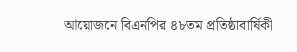আয়োজনে বিএনপির ৪৮তম প্রতিষ্ঠাবার্ষিকী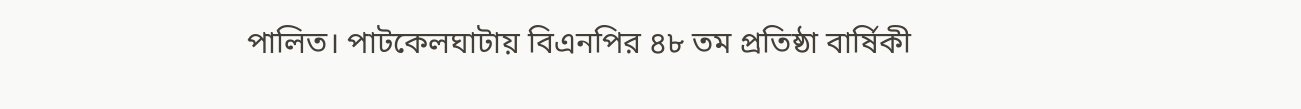পালিত। পাটকেলঘাটায় বিএনপির ৪৮ তম প্রতিষ্ঠা বার্ষিকী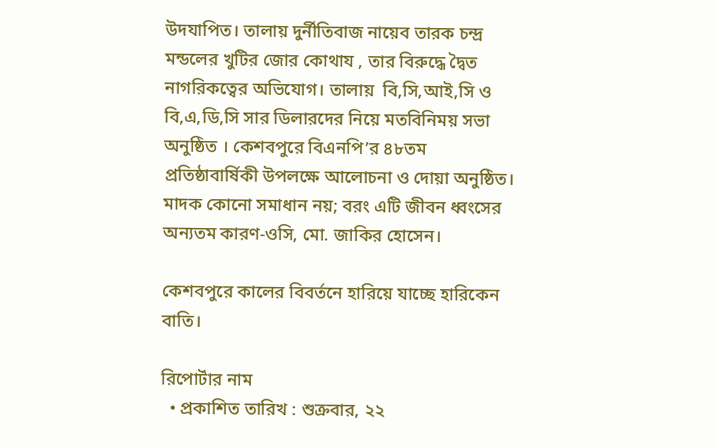উদযাপিত। তালায় দুর্নীতিবাজ নায়েব তারক চন্দ্র মন্ডলের খুটির জোর কোথায , তার বিরুদ্ধে দ্বৈত নাগরিকত্বের অভিযোগ। তালায়  বি,সি,আই,সি ও বি,এ,ডি,সি সার ডিলারদের নিয়ে মতবিনিময় সভা অনুষ্ঠিত । কেশবপুরে বিএনপি’র ৪৮তম প্রতিষ্ঠাবার্ষিকী উপলক্ষে আলোচনা ও দোয়া অনুষ্ঠিত। মাদক কোনো সমাধান নয়; বরং এটি জীবন ধ্বংসের অন্যতম কারণ-ওসি, মো. জাকির হোসেন।

কেশবপুরে কালের বিবর্তনে হারিয়ে যাচ্ছে হারিকেন বাতি।

রিপোর্টার নাম
  • প্রকাশিত তারিখ : শুক্রবার, ২২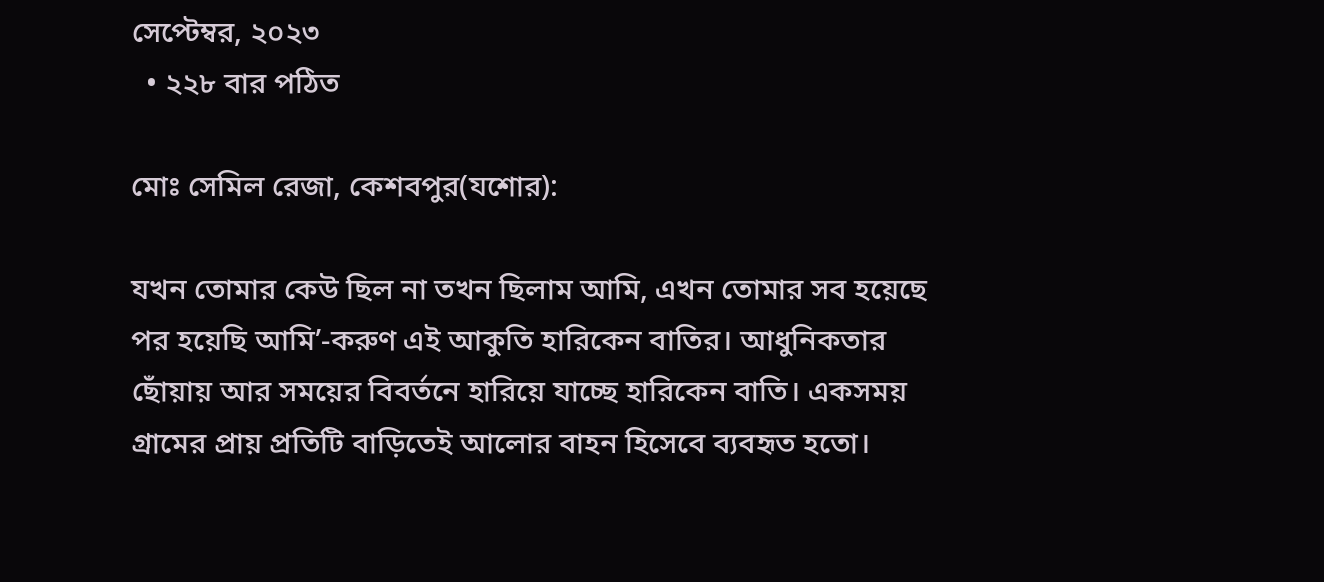সেপ্টেম্বর, ২০২৩
  • ২২৮ বার পঠিত

মোঃ সেমিল রেজা, কেশবপুর(যশোর):

যখন তোমার কেউ ছিল না তখন ছিলাম আমি, এখন তোমার সব হয়েছে পর হয়েছি আমি’-করুণ এই আকুতি হারিকেন বাতির। আধুনিকতার ছোঁয়ায় আর সময়ের বিবর্তনে হারিয়ে যাচ্ছে হারিকেন বাতি। একসময় গ্রামের প্রায় প্রতিটি বাড়িতেই আলোর বাহন হিসেবে ব্যবহৃত হতো।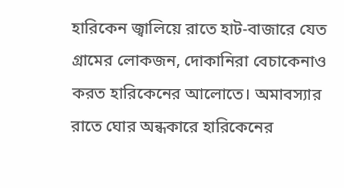হারিকেন জ্বালিয়ে রাতে হাট-বাজারে যেত গ্রামের লোকজন, দোকানিরা বেচাকেনাও করত হারিকেনের আলোতে। অমাবস্যার রাতে ঘোর অন্ধকারে হারিকেনের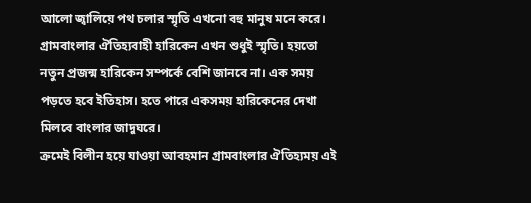আলো জ্বালিয়ে পথ চলার স্মৃতি এখনো বহু মানুষ মনে করে। গ্রামবাংলার ঐতিহ্যবাহী হারিকেন এখন শুধুই স্মৃতি। হয়তো নতুন প্রজন্ম হারিকেন সম্পর্কে বেশি জানবে না। এক সময় পড়তে হবে ইতিহাস। হতে পারে একসময় হারিকেনের দেখা মিলবে বাংলার জাদুঘরে।
ক্রমেই বিলীন হয়ে যাওয়া আবহমান গ্রামবাংলার ঐতিহ্যময় এই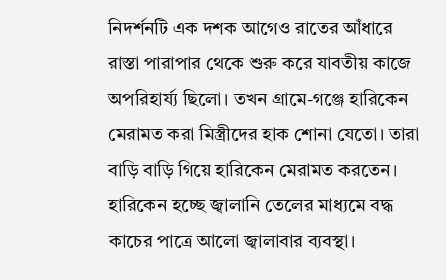নিদর্শনটি এক দশক আগেও রাতের আঁধারে রাস্তা পারাপার থেকে শুরু করে যাবতীয় কাজে অপরিহার্য্য ছিলো। তখন গ্রামে-গঞ্জে হারিকেন মেরামত করা মিস্ত্রীদের হাক শোনা যেতো। তারা বাড়ি বাড়ি গিয়ে হারিকেন মেরামত করতেন।
হারিকেন হচ্ছে জ্বালানি তেলের মাধ্যমে বদ্ধ কাচের পাত্রে আলো জ্বালাবার ব্যবস্থা।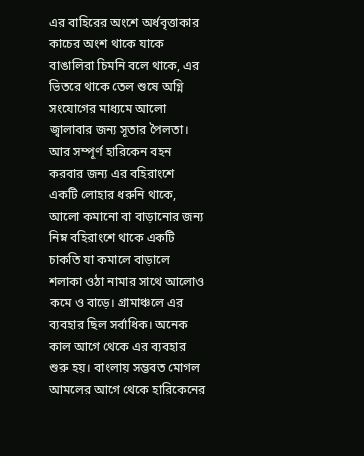এর বাহিরের অংশে অর্ধবৃত্তাকার কাচের অংশ থাকে যাকে বাঙালিরা চিমনি বলে থাকে, এর ভিতরে থাকে তেল শুষে অগ্নি সংযোগের মাধ্যমে আলো জ্বালাবার জন্য সূতার পৈলতা। আর সম্পূর্ণ হারিকেন বহন করবার জন্য এর বহিরাংশে একটি লোহার ধরুনি থাকে, আলো কমানো বা বাড়ানোর জন্য নিম্ন বহিরাংশে থাকে একটি চাকতি যা কমালে বাড়ালে শলাকা ওঠা নামার সাথে আলোও কমে ও বাড়ে। গ্রামাঞ্চলে এর ব্যবহার ছিল সর্বাধিক। অনেক কাল আগে থেকে এর ব্যবহার শুরু হয়। বাংলায় সম্ভবত মোগল আমলের আগে থেকে হারিকেনের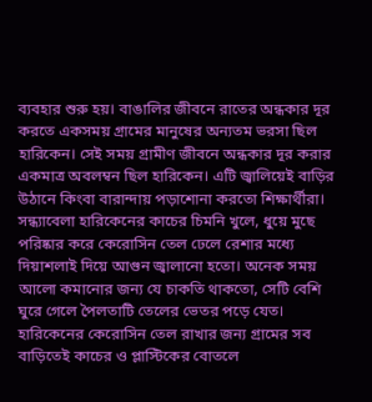ব্যবহার শুরু হয়। বাঙালির জীবনে রাতের অন্ধকার দূর করতে একসময় গ্রামের মানুষের অন্যতম ভরসা ছিল হারিকেন। সেই সময় গ্রামীণ জীবনে অন্ধকার দূর করার একমাত্র অবলম্বন ছিল হারিকেন। এটি জ্বালিয়েই বাড়ির উঠানে কিংবা বারান্দায় পড়াশোনা করতো শিক্ষার্থীরা। সন্ধ্যাবেলা হারিকেনের কাচের চিমনি খুলে, ধুয়ে মুছে পরিষ্কার করে কেরোসিন তেল ঢেলে রেশার মধ্যে দিয়াশলাই দিয়ে আগুন জ্বালানো হতো। অনেক সময় আলো কমানোর জন্য যে চাকতি থাকতো, সেটি বেশি ঘুরে গেলে পৈলতাটি তেলের ভেতর পড়ে যেত। হারিকেনের কেরোসিন তেল রাখার জন্য গ্রামের সব বাড়িতেই কাচের ও প্লাস্টিকের বোতলে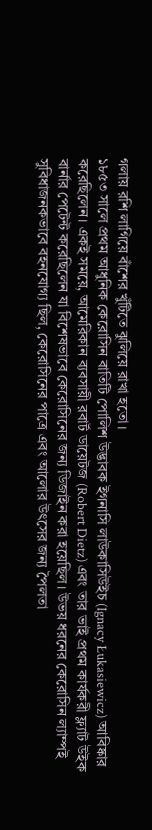গলায় রশি লাগিয়ে বাঁশের খুঁটিতে ঝুলিয়ে রাখা হতো।
১৮৫৩ সালে প্রথম আধুনিক কেরোসিন বাতিটি পোলিশ উদ্ভাবক ইগনাসি লাউকাসিউইচ (Ignacy Łukasiewicz) আবিষ্কার করেছিলেন। একই সময়ে, আমেরিকান ব্যবসায়ী রবার্ট ডায়েটজ (Robert Dietz) এবং তার ভাই প্রথম কার্যকরী ফ্ল্যাট উইক বার্নার পেটেন্ট করেছিলেন যা বিশেষভাবে কেরোসিনের জন্য ডিজাইন করা হয়েছিল। উভয় ধরনের কেরোসিন ল্যাম্পই সুবিধাজনকভাবে বহনযোগ্য ছিল, কেরোসিনের পাত্রে এবং আলোর উৎসের জন্য পৈলতা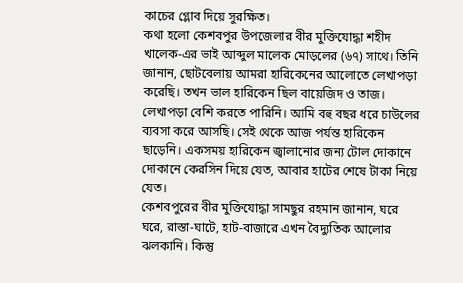কাচের গ্লোব দিয়ে সুরক্ষিত।
কথা হলো কেশবপুর উপজেলার বীর মুক্তিযোদ্ধা শহীদ খালেক-এর ভাই আব্দুল মালেক মোড়লের (৬৭) সাথে। তিনি জানান, ছোটবেলায় আমরা হারিকেনের আলোতে লেখাপড়া করেছি। তখন ভাল হারিকেন ছিল বায়েজিদ ও তাজ। লেখাপড়া বেশি করতে পারিনি। আমি বহু বছর ধরে চাউলের ব্যবসা করে আসছি। সেই থেকে আজ পর্যন্ত হারিকেন ছাড়েনি। একসময় হারিকেন জ্বালানোর জন্য টোল দোকানে দোকানে কেরসিন দিয়ে যেত, আবার হাটের শেষে টাকা নিয়ে যেত।
কেশবপুরের বীর মুক্তিযোদ্ধা সামছুর রহমান জানান, ঘরে ঘরে, রাস্তা-ঘাটে, হাট-বাজারে এখন বৈদ্যুতিক আলোর ঝলকানি। কিন্তু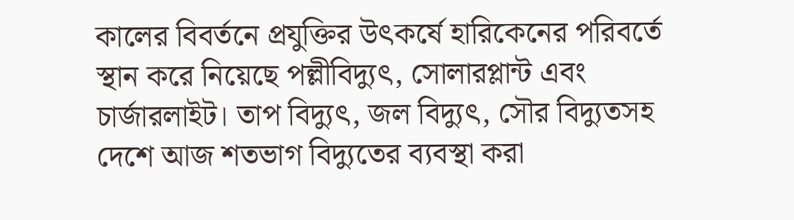কালের বিবর্তনে প্রযুক্তির উৎকর্ষে হারিকেনের পরিবর্তে স্থান করে নিয়েছে পল্লীবিদ্যুৎ, সোলারপ্লান্ট এবং চার্জারলাইট। তাপ বিদ্যুৎ, জল বিদ্যুৎ, সৌর বিদ্যুতসহ দেশে আজ শতভাগ বিদ্যুতের ব্যবস্থা করা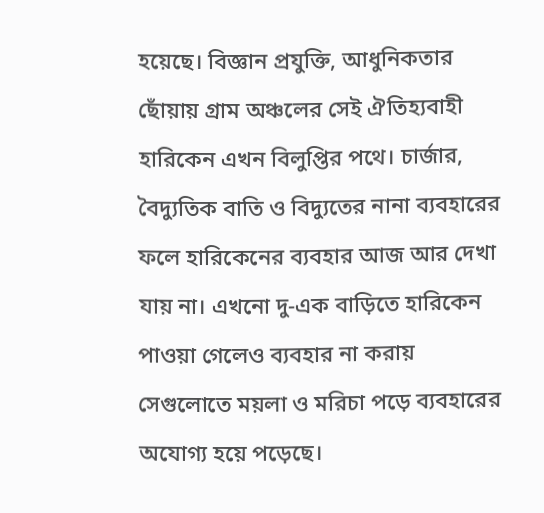হয়েছে। বিজ্ঞান প্রযুক্তি, আধুনিকতার ছোঁয়ায় গ্রাম অঞ্চলের সেই ঐতিহ্যবাহী হারিকেন এখন বিলুপ্তির পথে। চার্জার, বৈদ্যুতিক বাতি ও বিদ্যুতের নানা ব্যবহারের ফলে হারিকেনের ব্যবহার আজ আর দেখা যায় না। এখনো দু-এক বাড়িতে হারিকেন পাওয়া গেলেও ব্যবহার না করায় সেগুলোতে ময়লা ও মরিচা পড়ে ব্যবহারের অযোগ্য হয়ে পড়েছে।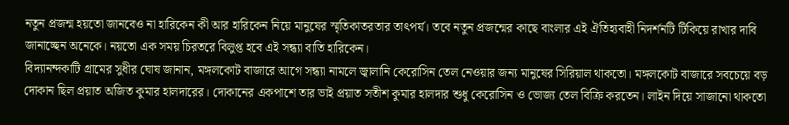নতুন প্রজন্ম হয়তো জানবেও না হারিকেন কী আর হারিকেন নিয়ে মানুষের স্মৃতিকাতরতার তাৎপর্য। তবে নতুন প্রজন্মের কাছে বাংলার এই ঐতিহ্যবাহী নিদর্শনটি টিকিয়ে রাখার দাবি জানাচ্ছেন অনেকে। নয়তো এক সময় চিরতরে বিলুপ্ত হবে এই সন্ধ্যা বাতি হারিকেন।
বিদ্যানন্দকাটি গ্রামের সুধীর ঘোষ জানান, মঙ্গলকোট বাজারে আগে সন্ধ্যা নামলে জ্বালানি কেরোসিন তেল নেওয়ার জন্য মানুষের সিরিয়াল থাকতো। মঙ্গলকোট বাজারে সবচেয়ে বড় দোকান ছিল প্রয়াত অজিত কুমার হালদারের। দোকানের একপাশে তার ভাই প্রয়াত সতীশ কুমার হালদার শুধু কেরোসিন ও ভোজ্য তেল বিক্রি করতেন। লাইন দিয়ে সাজানো থাকতো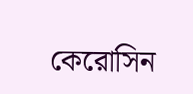কেরোসিন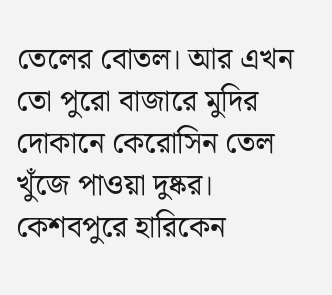তেলের বোতল। আর এখন তো পুরো বাজারে মুদির দোকানে কেরোসিন তেল খুঁজে পাওয়া দুষ্কর। কেশবপুরে হারিকেন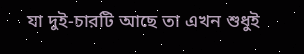যা দুই-চারটি আছে তা এখন শুধুই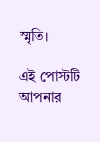স্মৃতি।

এই পোস্টটি আপনার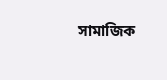সামাজিক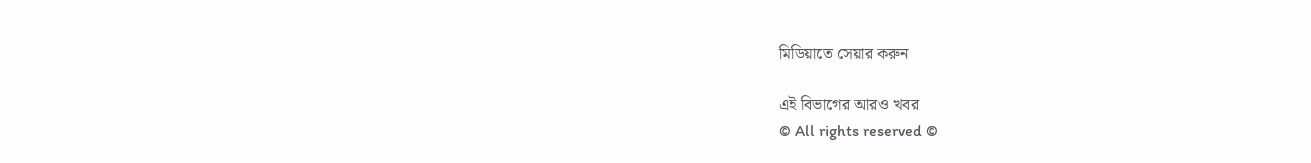মিডিয়াতে সেয়ার করুন

এই বিভাগের আরও খবর
© All rights reserved ©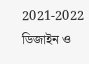2021-2022
ডিজাইন ও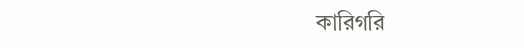কারিগরি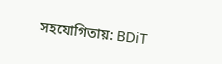সহযোগিতায়: BDiT